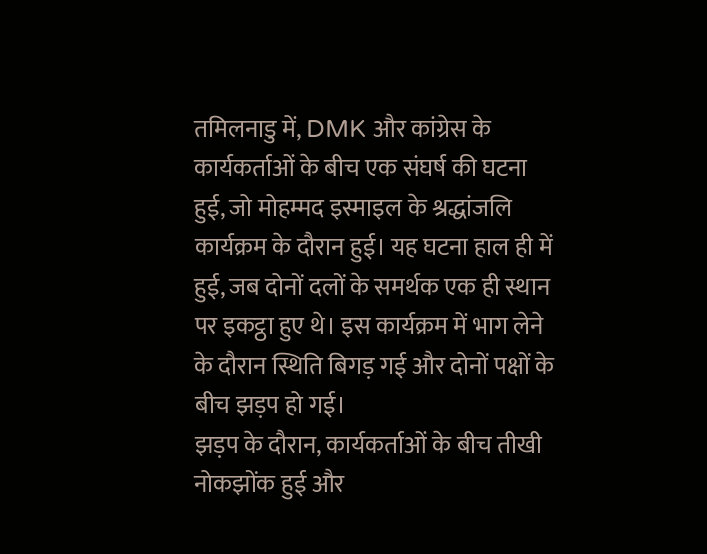तमिलनाडु में, DMK और कांग्रेस के कार्यकर्ताओं के बीच एक संघर्ष की घटना हुई, जो मोहम्मद इस्माइल के श्रद्धांजलि कार्यक्रम के दौरान हुई। यह घटना हाल ही में हुई, जब दोनों दलों के समर्थक एक ही स्थान पर इकट्ठा हुए थे। इस कार्यक्रम में भाग लेने के दौरान स्थिति बिगड़ गई और दोनों पक्षों के बीच झड़प हो गई।
झड़प के दौरान, कार्यकर्ताओं के बीच तीखी नोकझोंक हुई और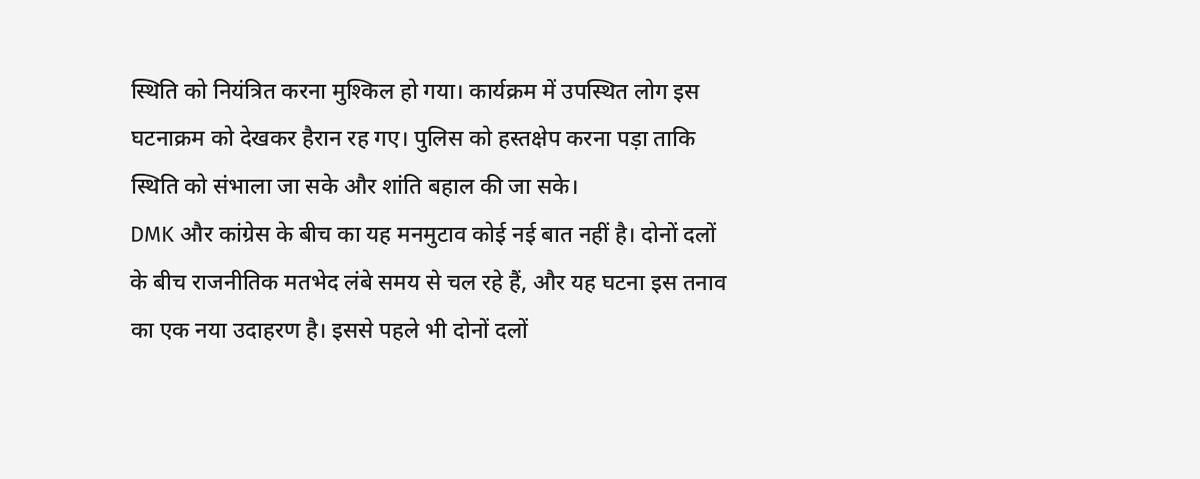स्थिति को नियंत्रित करना मुश्किल हो गया। कार्यक्रम में उपस्थित लोग इस घटनाक्रम को देखकर हैरान रह गए। पुलिस को हस्तक्षेप करना पड़ा ताकि स्थिति को संभाला जा सके और शांति बहाल की जा सके।
DMK और कांग्रेस के बीच का यह मनमुटाव कोई नई बात नहीं है। दोनों दलों के बीच राजनीतिक मतभेद लंबे समय से चल रहे हैं, और यह घटना इस तनाव का एक नया उदाहरण है। इससे पहले भी दोनों दलों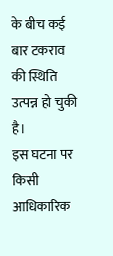के बीच कई बार टकराव की स्थिति उत्पन्न हो चुकी है।
इस घटना पर किसी आधिकारिक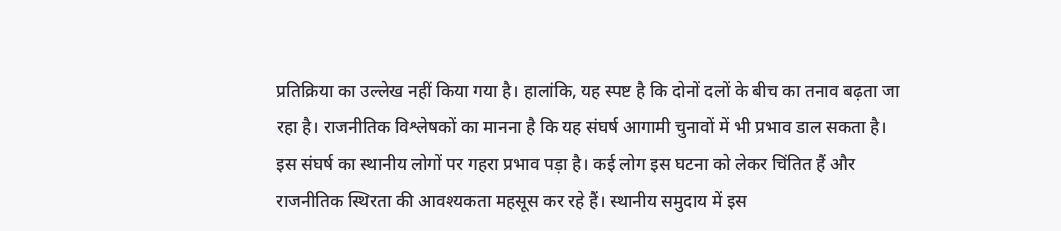प्रतिक्रिया का उल्लेख नहीं किया गया है। हालांकि, यह स्पष्ट है कि दोनों दलों के बीच का तनाव बढ़ता जा रहा है। राजनीतिक विश्लेषकों का मानना है कि यह संघर्ष आगामी चुनावों में भी प्रभाव डाल सकता है।
इस संघर्ष का स्थानीय लोगों पर गहरा प्रभाव पड़ा है। कई लोग इस घटना को लेकर चिंतित हैं और राजनीतिक स्थिरता की आवश्यकता महसूस कर रहे हैं। स्थानीय समुदाय में इस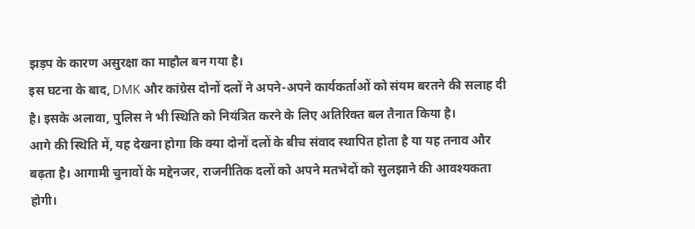झड़प के कारण असुरक्षा का माहौल बन गया है।
इस घटना के बाद, DMK और कांग्रेस दोनों दलों ने अपने-अपने कार्यकर्ताओं को संयम बरतने की सलाह दी है। इसके अलावा, पुलिस ने भी स्थिति को नियंत्रित करने के लिए अतिरिक्त बल तैनात किया है।
आगे की स्थिति में, यह देखना होगा कि क्या दोनों दलों के बीच संवाद स्थापित होता है या यह तनाव और बढ़ता है। आगामी चुनावों के मद्देनजर, राजनीतिक दलों को अपने मतभेदों को सुलझाने की आवश्यकता होगी।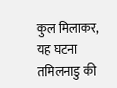कुल मिलाकर, यह घटना तमिलनाडु की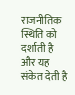राजनीतिक स्थिति को दर्शाती है और यह संकेत देती है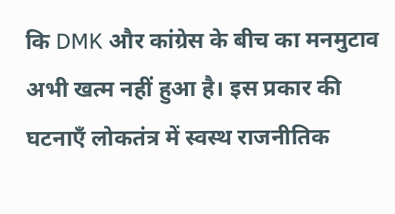कि DMK और कांग्रेस के बीच का मनमुटाव अभी खत्म नहीं हुआ है। इस प्रकार की घटनाएँ लोकतंत्र में स्वस्थ राजनीतिक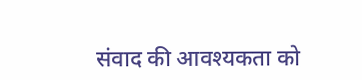संवाद की आवश्यकता को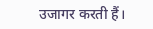उजागर करती हैं।